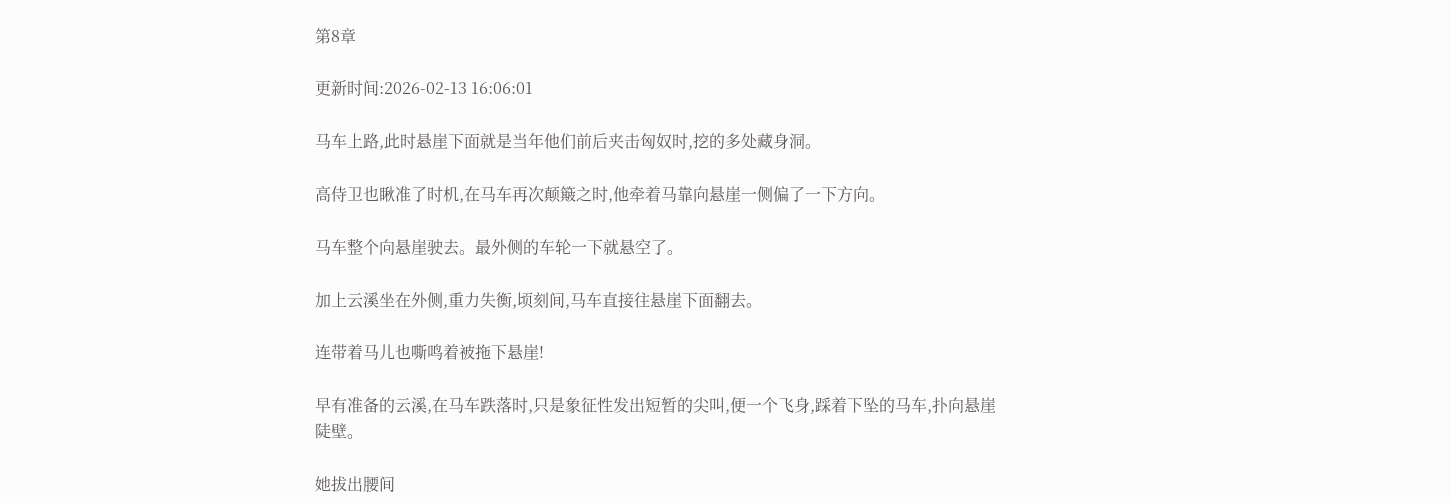第8章

更新时间:2026-02-13 16:06:01

马车上路,此时悬崖下面就是当年他们前后夹击匈奴时,挖的多处藏身洞。

高侍卫也瞅准了时机,在马车再次颠簸之时,他牵着马靠向悬崖一侧偏了一下方向。

马车整个向悬崖驶去。最外侧的车轮一下就悬空了。

加上云溪坐在外侧,重力失衡,顷刻间,马车直接往悬崖下面翻去。

连带着马儿也嘶鸣着被拖下悬崖!

早有准备的云溪,在马车跌落时,只是象征性发出短暂的尖叫,便一个飞身,踩着下坠的马车,扑向悬崖陡壁。

她拔出腰间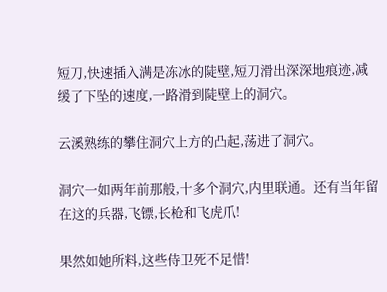短刀,快速插入满是冻冰的陡壁,短刀滑出深深地痕迹,减缓了下坠的速度,一路滑到陡壁上的洞穴。

云溪熟练的攀住洞穴上方的凸起,荡进了洞穴。

洞穴一如两年前那般,十多个洞穴,内里联通。还有当年留在这的兵器,飞镖,长枪和飞虎爪!

果然如她所料,这些侍卫死不足惜!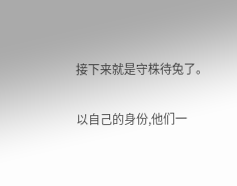接下来就是守株待兔了。

以自己的身份,他们一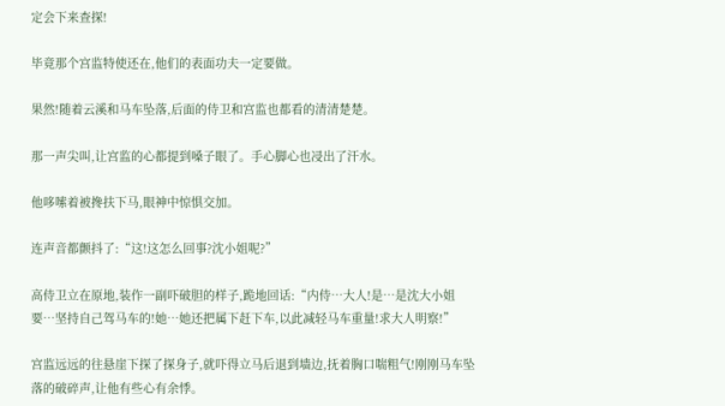定会下来查探!

毕竟那个宫监特使还在,他们的表面功夫一定要做。

果然!随着云溪和马车坠落,后面的侍卫和宫监也都看的清清楚楚。

那一声尖叫,让宫监的心都提到嗓子眼了。手心脚心也㓎出了汗水。

他哆嗦着被搀扶下马,眼神中惊惧交加。

连声音都颤抖了:“这!这怎么回事?沈小姐呢?”

高侍卫立在原地,装作一副吓破胆的样子,跪地回话:“内侍…大人!是…是沈大小姐要…坚持自己驾马车的!她…她还把属下赶下车,以此减轻马车重量!求大人明察!”

宫监远远的往悬崖下探了探身子,就吓得立马后退到墙边,抚着胸口喘粗气!刚刚马车坠落的破碎声,让他有些心有余悸。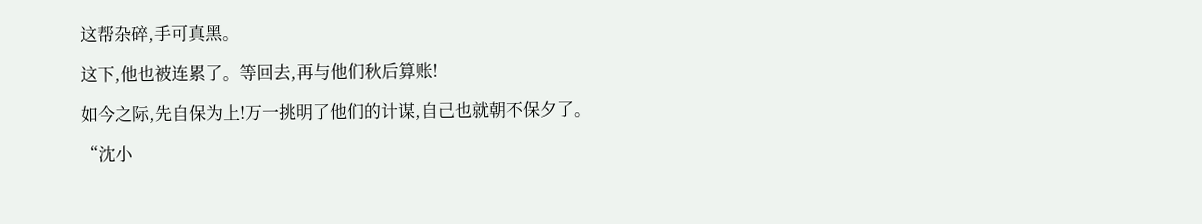这帮杂碎,手可真黑。

这下,他也被连累了。等回去,再与他们秋后算账!

如今之际,先自保为上!万一挑明了他们的计谋,自己也就朝不保夕了。

“沈小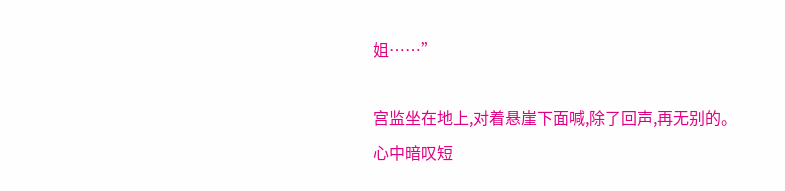姐……”

宫监坐在地上,对着悬崖下面喊,除了回声,再无别的。心中暗叹短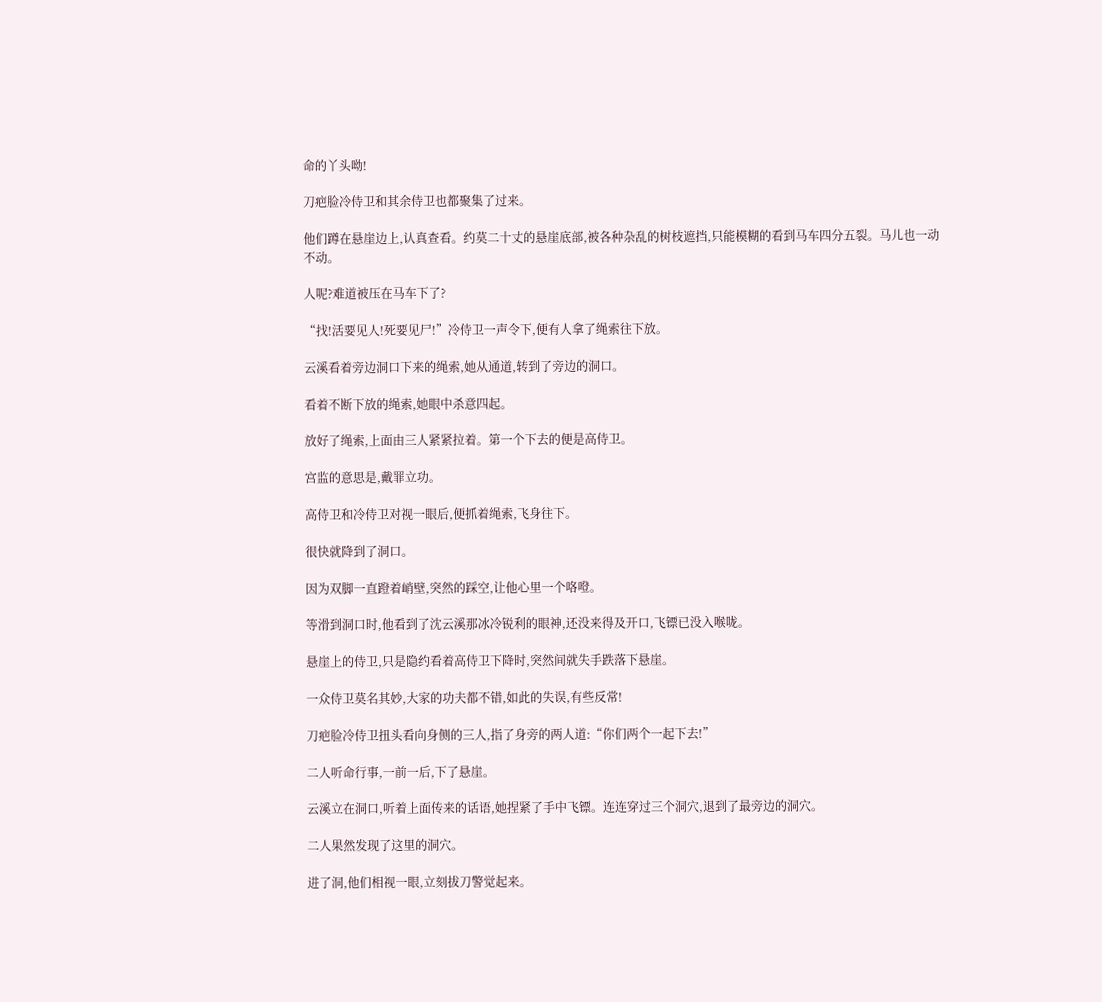命的丫头呦!

刀疤脸冷侍卫和其余侍卫也都聚集了过来。

他们蹲在悬崖边上,认真查看。约莫二十丈的悬崖底部,被各种杂乱的树枝遮挡,只能模糊的看到马车四分五裂。马儿也一动不动。

人呢?难道被压在马车下了?

“找!活要见人!死要见尸!”冷侍卫一声令下,便有人拿了绳索往下放。

云溪看着旁边洞口下来的绳索,她从通道,转到了旁边的洞口。

看着不断下放的绳索,她眼中杀意四起。

放好了绳索,上面由三人紧紧拉着。第一个下去的便是高侍卫。

宫监的意思是,戴罪立功。

高侍卫和冷侍卫对视一眼后,便抓着绳索,飞身往下。

很快就降到了洞口。

因为双脚一直蹬着峭壁,突然的踩空,让他心里一个咯噔。

等滑到洞口时,他看到了沈云溪那冰冷锐利的眼神,还没来得及开口,飞镖已没入喉咙。

悬崖上的侍卫,只是隐约看着高侍卫下降时,突然间就失手跌落下悬崖。

一众侍卫莫名其妙,大家的功夫都不错,如此的失误,有些反常!

刀疤脸冷侍卫扭头看向身侧的三人,指了身旁的两人道:“你们两个一起下去!”

二人听命行事,一前一后,下了悬崖。

云溪立在洞口,听着上面传来的话语,她捏紧了手中飞镖。连连穿过三个洞穴,退到了最旁边的洞穴。

二人果然发现了这里的洞穴。

进了洞,他们相视一眼,立刻拔刀警觉起来。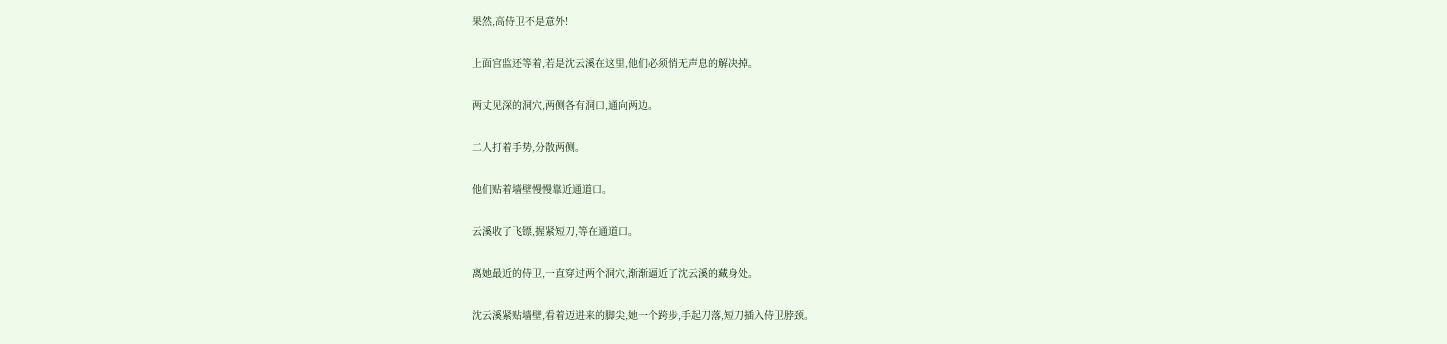果然,高侍卫不是意外!

上面宫监还等着,若是沈云溪在这里,他们必须悄无声息的解决掉。

两丈见深的洞穴,两侧各有洞口,通向两边。

二人打着手势,分散两侧。

他们贴着墙壁慢慢靠近通道口。

云溪收了飞镖,握紧短刀,等在通道口。

离她最近的侍卫,一直穿过两个洞穴,渐渐逼近了沈云溪的藏身处。

沈云溪紧贴墙壁,看着迈进来的脚尖,她一个跨步,手起刀落,短刀插入侍卫脖颈。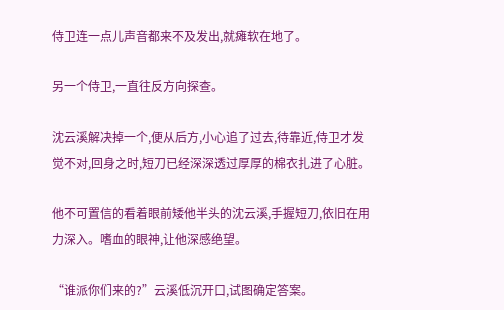侍卫连一点儿声音都来不及发出,就瘫软在地了。

另一个侍卫,一直往反方向探查。

沈云溪解决掉一个,便从后方,小心追了过去,待靠近,侍卫才发觉不对,回身之时,短刀已经深深透过厚厚的棉衣扎进了心脏。

他不可置信的看着眼前矮他半头的沈云溪,手握短刀,依旧在用力深入。嗜血的眼神,让他深感绝望。

“谁派你们来的?”云溪低沉开口,试图确定答案。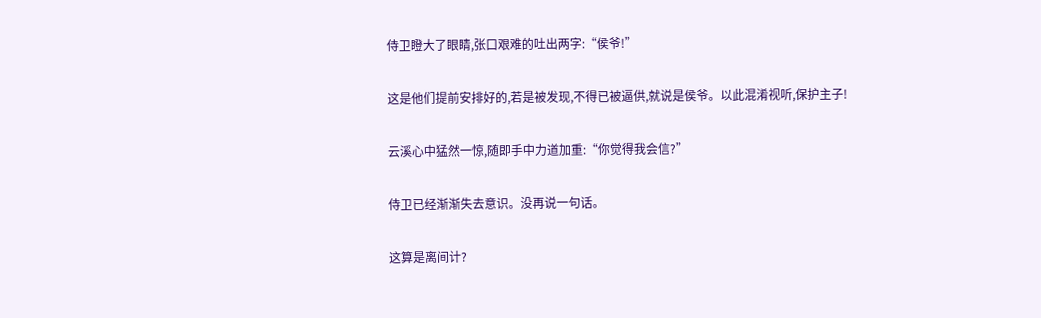侍卫瞪大了眼睛,张口艰难的吐出两字:“侯爷!”

这是他们提前安排好的,若是被发现,不得已被逼供,就说是侯爷。以此混淆视听,保护主子!

云溪心中猛然一惊,随即手中力道加重:“你觉得我会信?”

侍卫已经渐渐失去意识。没再说一句话。

这算是离间计?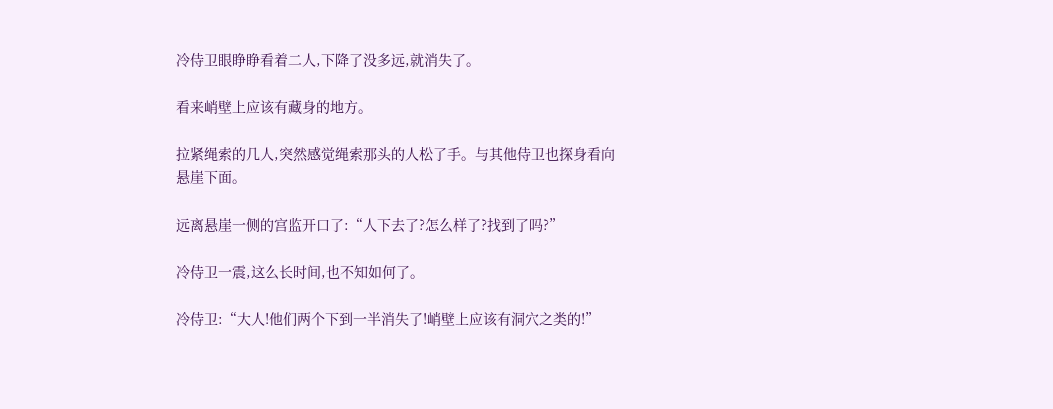冷侍卫眼睁睁看着二人,下降了没多远,就消失了。

看来峭壁上应该有藏身的地方。

拉紧绳索的几人,突然感觉绳索那头的人松了手。与其他侍卫也探身看向悬崖下面。

远离悬崖一侧的宫监开口了:“人下去了?怎么样了?找到了吗?”

冷侍卫一震,这么长时间,也不知如何了。

冷侍卫:“大人!他们两个下到一半消失了!峭壁上应该有洞穴之类的!”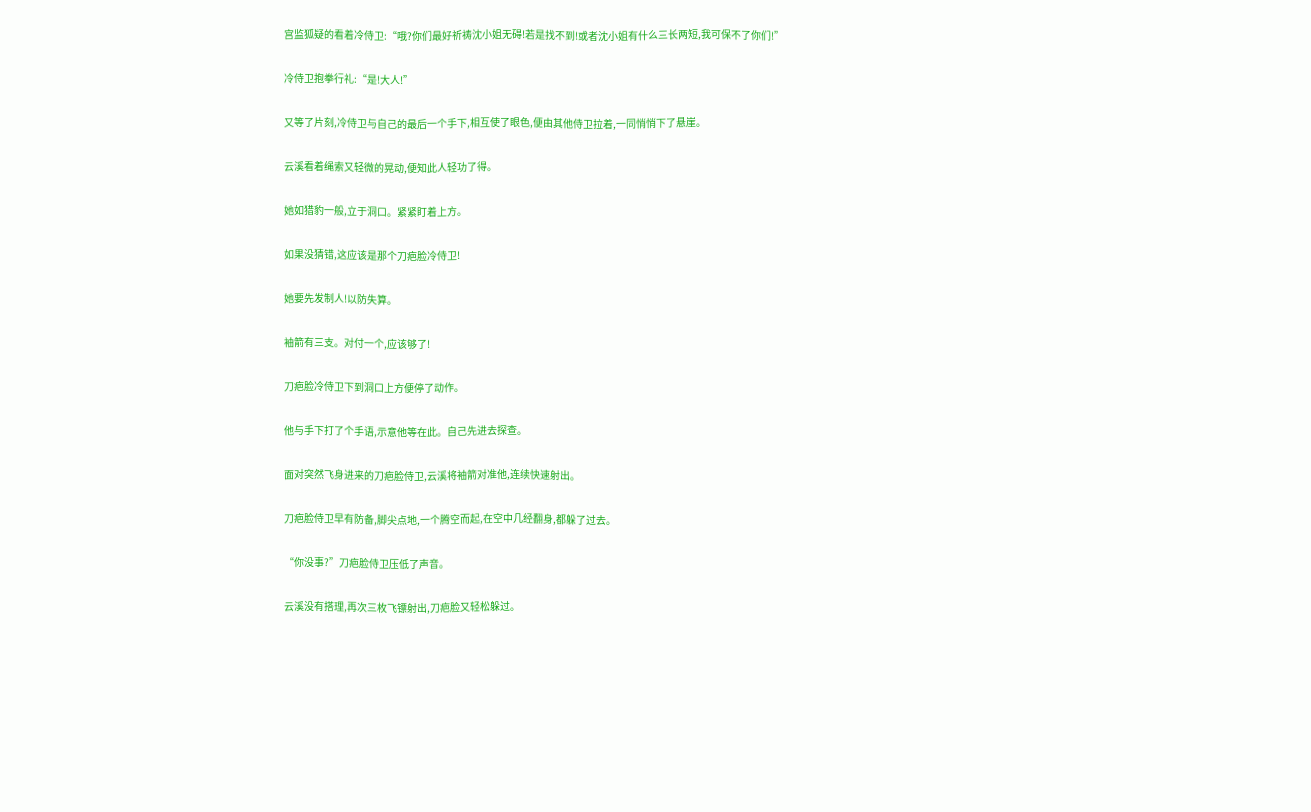宫监狐疑的看着冷侍卫:“哦?你们最好祈祷沈小姐无碍!若是找不到!或者沈小姐有什么三长两短,我可保不了你们!”

冷侍卫抱拳行礼:“是!大人!”

又等了片刻,冷侍卫与自己的最后一个手下,相互使了眼色,便由其他侍卫拉着,一同悄悄下了悬崖。

云溪看着绳索又轻微的晃动,便知此人轻功了得。

她如猎豹一般,立于洞口。紧紧盯着上方。

如果没猜错,这应该是那个刀疤脸冷侍卫!

她要先发制人!以防失算。

袖箭有三支。对付一个,应该够了!

刀疤脸冷侍卫下到洞口上方便停了动作。

他与手下打了个手语,示意他等在此。自己先进去探查。

面对突然飞身进来的刀疤脸侍卫,云溪将袖箭对准他,连续快速射出。

刀疤脸侍卫早有防备,脚尖点地,一个腾空而起,在空中几经翻身,都躲了过去。

“你没事?”刀疤脸侍卫压低了声音。

云溪没有搭理,再次三枚飞镖射出,刀疤脸又轻松躲过。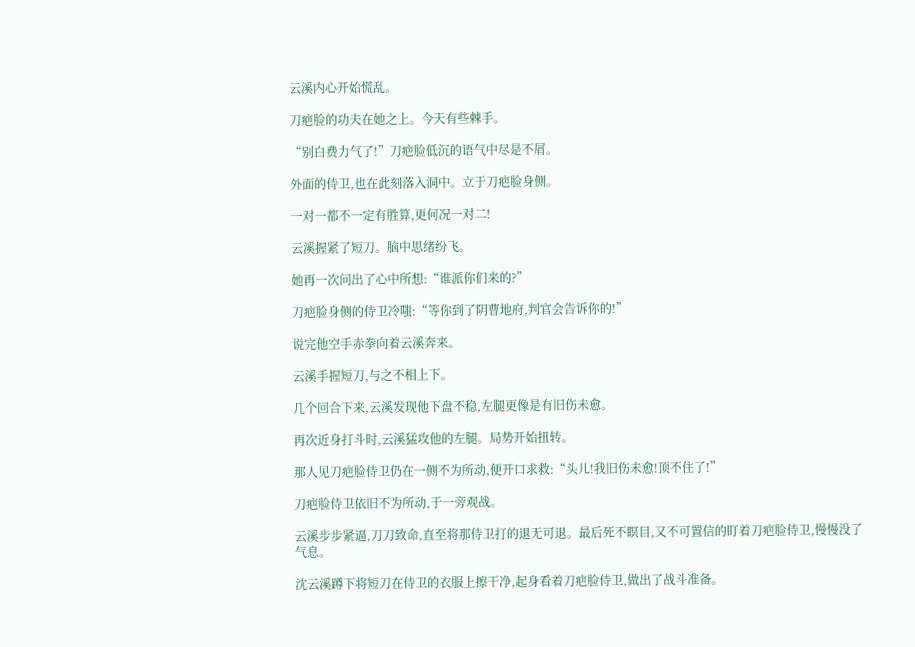云溪内心开始慌乱。

刀疤脸的功夫在她之上。今天有些棘手。

“别白费力气了!”刀疤脸低沉的语气中尽是不屑。

外面的侍卫,也在此刻落入洞中。立于刀疤脸身侧。

一对一都不一定有胜算,更何况一对二!

云溪握紧了短刀。脑中思绪纷飞。

她再一次问出了心中所想:“谁派你们来的?”

刀疤脸身侧的侍卫冷嗤:“等你到了阴曹地府,判官会告诉你的!”

说完他空手赤拳向着云溪奔来。

云溪手握短刀,与之不相上下。

几个回合下来,云溪发现他下盘不稳,左腿更像是有旧伤未愈。

再次近身打斗时,云溪猛攻他的左腿。局势开始扭转。

那人见刀疤脸侍卫仍在一侧不为所动,便开口求救:“头儿!我旧伤未愈!顶不住了!”

刀疤脸侍卫依旧不为所动,于一旁观战。

云溪步步紧逼,刀刀致命,直至将那侍卫打的退无可退。最后死不瞑目,又不可置信的盯着刀疤脸侍卫,慢慢没了气息。

沈云溪蹲下将短刀在侍卫的衣服上擦干净,起身看着刀疤脸侍卫,做出了战斗准备。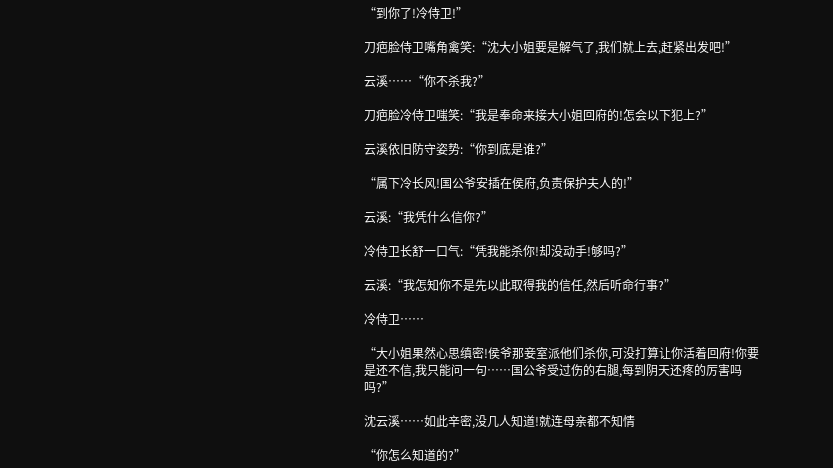“到你了!冷侍卫!”

刀疤脸侍卫嘴角禽笑:“沈大小姐要是解气了,我们就上去,赶紧出发吧!”

云溪……“你不杀我?”

刀疤脸冷侍卫嗤笑:“我是奉命来接大小姐回府的!怎会以下犯上?”

云溪依旧防守姿势:“你到底是谁?”

“属下冷长风!国公爷安插在侯府,负责保护夫人的!”

云溪:“我凭什么信你?”

冷侍卫长舒一口气:“凭我能杀你!却没动手!够吗?”

云溪:“我怎知你不是先以此取得我的信任,然后听命行事?”

冷侍卫……

“大小姐果然心思缜密!侯爷那妾室派他们杀你,可没打算让你活着回府!你要是还不信,我只能问一句……国公爷受过伤的右腿,每到阴天还疼的厉害吗吗?”

沈云溪……如此辛密,没几人知道!就连母亲都不知情

“你怎么知道的?”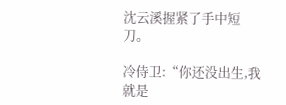沈云溪握紧了手中短刀。

冷侍卫:“你还没出生,我就是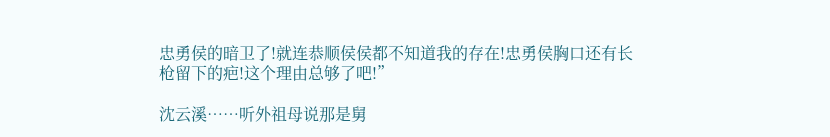忠勇侯的暗卫了!就连恭顺侯侯都不知道我的存在!忠勇侯胸口还有长枪留下的疤!这个理由总够了吧!”

沈云溪……听外祖母说那是舅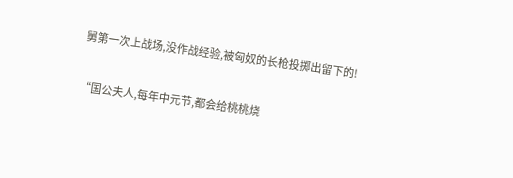舅第一次上战场,没作战经验,被匈奴的长枪投掷出留下的!

“国公夫人,每年中元节,都会给桃桃烧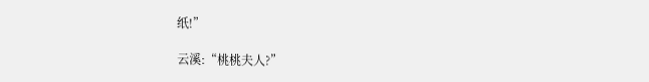纸!”

云溪:“桃桃夫人?”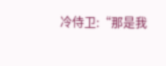冷侍卫:“那是我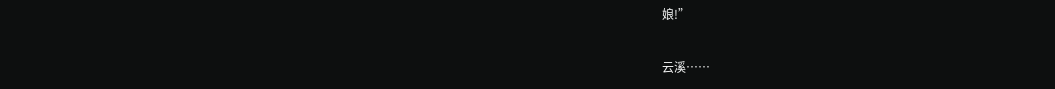娘!”

云溪……